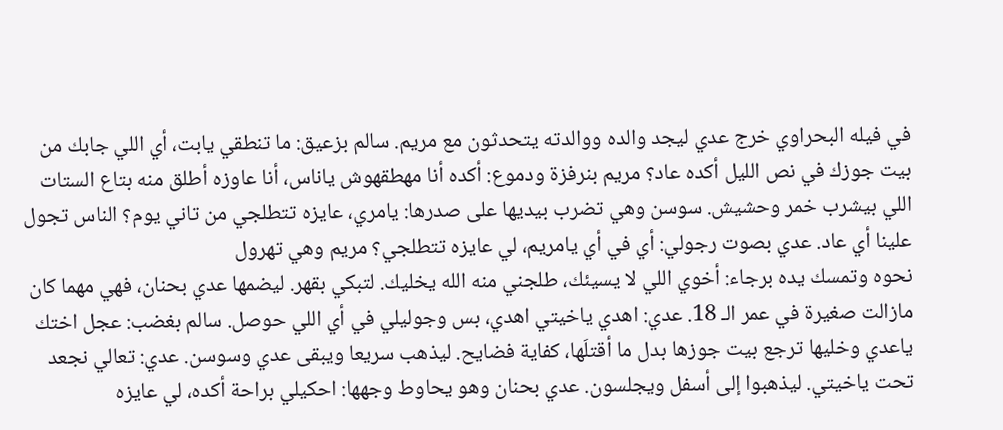في فيله البحراوي خرج عدي ليجد والده ووالدته يتحدثون مع مريم. سالم بزعيق: ما تنطقي يابت، أي اللي جابك من بيت جوزك في نص الليل أكده عاد؟ مريم بنرفزة ودموع: أكده أنا مهطقهوش ياناس، أنا عاوزه أطلق منه بتاع الستات اللي بيشرب خمر وحشيش. سوسن وهي تضرب بيديها على صدرها: يامري، عايزه تتطلجي من تاني يوم؟ الناس تجول علينا أي عاد. عدي بصوت رجولي: أي في أي يامريم، لي عايزه تتطلجي؟ مريم وهي تهرول
نحوه وتمسك يده برجاء: أخوي اللي لا يسيئك، طلجني منه الله يخليك. لتبكي بقهر. ليضمها عدي بحنان، فهي مهما كان مازالت صغيرة في عمر الـ 18. عدي: اهدي ياخيتي اهدي، بس وجوليلي في أي اللي حوصل. سالم بغضب: عجل اختك ياعدي وخليها ترجع بيت جوزها بدل ما أقتلَها، كفاية فضايح. ليذهب سريعا ويبقى عدي وسوسن. عدي: تعالي نجعد تحت ياخيتي. ليذهبوا إلى أسفل ويجلسون. عدي بحنان وهو يحاوط وجهها: احكيلي براحة أكده، لي عايزه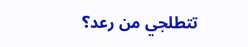تتطلجي من رعد؟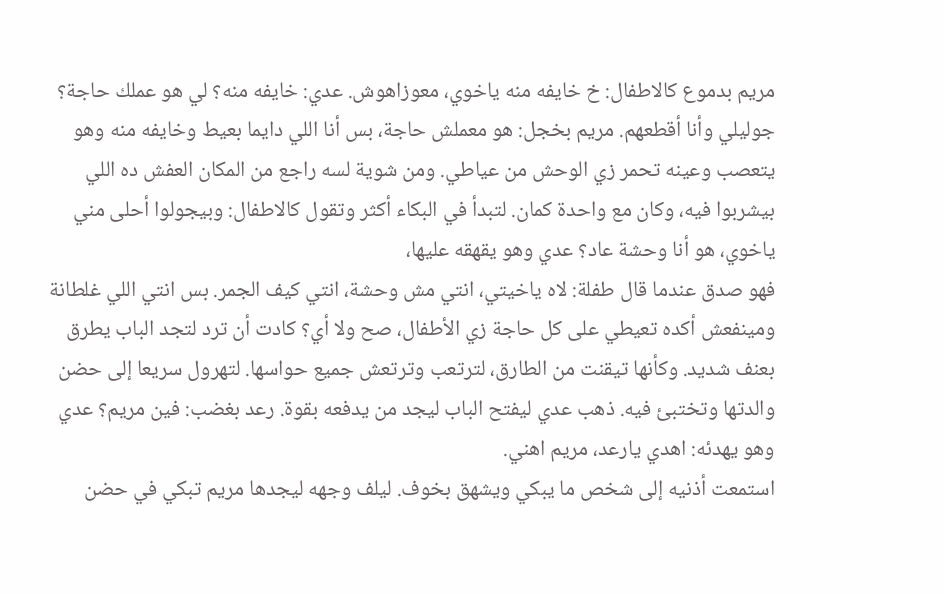مريم بدموع كالاطفال: خ خايفه منه ياخوي، معوزاهوش. عدي: خايفه منه؟ لي هو عملك حاجة؟ جوليلي وأنا أقطعهم. مريم بخجل: هو معملش حاجة، بس أنا اللي دايما بعيط وخايفه منه وهو يتعصب وعينه تحمر زي الوحش من عياطي. ومن شوية لسه راجع من المكان العفش ده اللي بيشربوا فيه، وكان مع واحدة كمان. لتبدأ في البكاء أكثر وتقول كالاطفال: وبيجولوا أحلى مني ياخوي، هو أنا وحشة عاد؟ عدي وهو يقهقه عليها،
فهو صدق عندما قال طفلة: لاه ياخيتي، انتي مش وحشة، انتي كيف الجمر. بس انتي اللي غلطانة ومينفعش أكده تعيطي على كل حاجة زي الأطفال، صح ولا أي؟ كادت أن ترد لتجد الباب يطرق بعنف شديد. وكأنها تيقنت من الطارق، لترتعب وترتعش جميع حواسها. لتهرول سريعا إلى حضن والدتها وتختبئ فيه. ذهب عدي ليفتح الباب ليجد من يدفعه بقوة. رعد بغضب: فين مريم؟ عدي وهو يهدئه: اهدي يارعد، مريم اهني.
استمعت أذنيه إلى شخص ما يبكي ويشهق بخوف. ليلف وجهه ليجدها مريم تبكي في حضن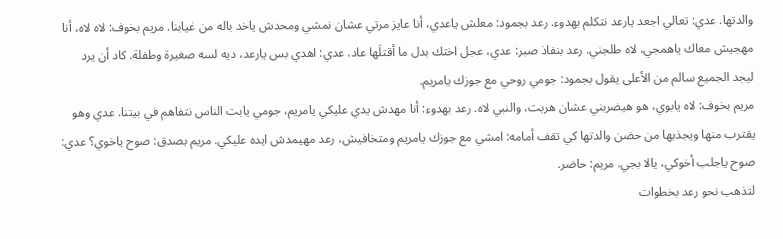والدتها. عدي: تعالي اجعد يارعد نتكلم بهدوء. رعد بجمود: معلش ياعدي، أنا عايز مرتي عشان نمشي ومحدش ياخد باله من غيابنا. مريم بخوف: لاه لاه، أنا مهجيش معاك ياهمجي، لاه طلجني. رعد بنفاذ صبر: عدي، عجل اختك بدل ما أقتلَها عاد. عدي: اهدي بس يارعد، ديه لسه صغيرة وطفلة. كاد أن يرد ليجد الجميع سالم من الأعلى يقول بجمود: جومي روحي مع جوزك يامريم.
مريم بخوف: لاه يابوي، هو هيضربني عشان هربت، والنبي لاه. رعد بهدوء: أنا مهدش يدي عليكي يامريم، جومي يابت الناس نتفاهم في بيتنا. عدي وهو يقترب منها ويجذبها من حضن والدتها كي تقف أمامه: امشي مع جوزك يامريم ومتخافيش، رعد مهيمدش ايده عليكي. مريم بصدق: صوح ياخوي؟ عدي: صوح ياجلب أخوكي، يالا بجي. مريم: حاضر.
لتذهب نحو رعد بخطوات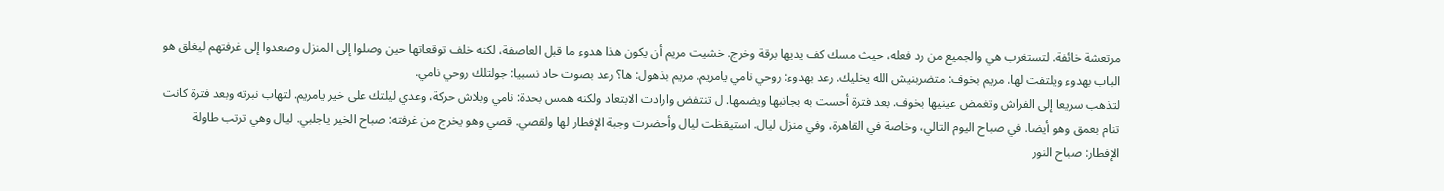مرتعشة خائفة. لتستغرب هي والجميع من رد فعله، حيث مسك كف يديها برقة وخرج. خشيت مريم أن يكون هذا هدوء ما قبل العاصفة، لكنه خلف توقعاتها حين وصلوا إلى المنزل وصعدوا إلى غرفتهم ليغلق هو الباب بهدوء ويلتفت لها. مريم بخوف: متضربنيش الله يخليك. رعد بهدوء: روحي نامي يامريم. مريم بذهول: ها؟ رعد بصوت حاد نسبيا: جولتلك روحي نامي.
لتذهب سريعا إلى الفراش وتغمض عينيها بخوف. بعد فترة أحست به بجانبها ويضمها. ل تنتفض وارادت الابتعاد ولكنه همس بحدة: نامي وبلاش حركة، وعدي ليلتك على خير يامريم. لتهاب نبرته وبعد فترة كانت تنام بعمق وهو أيضا. في صباح اليوم التالي، وخاصة في القاهرة، وفي منزل ليال. استيقظت ليال وأحضرت وجبة الإفطار لها ولقصي. قصي وهو يخرج من غرفته: صباح الخير ياجلبي. ليال وهي ترتب طاولة الإفطار: صباح النور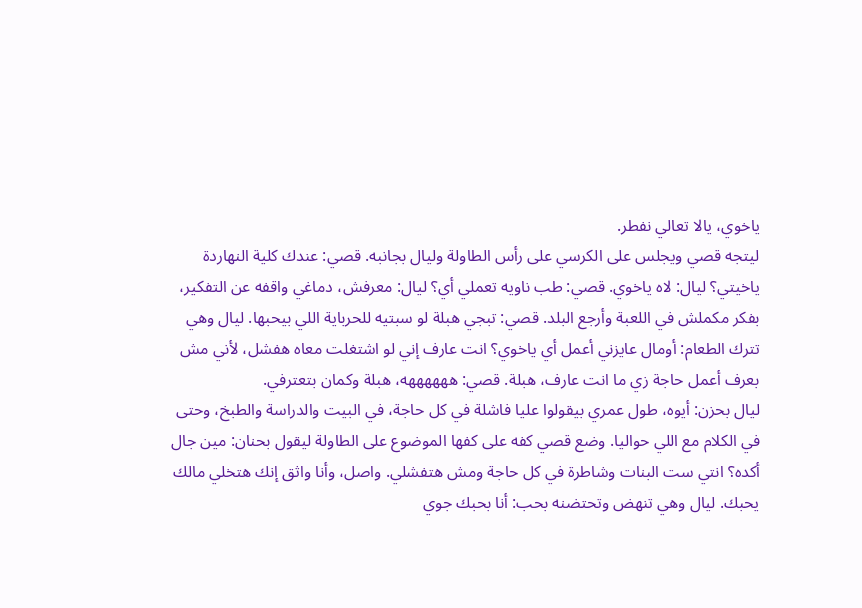ياخوي، يالا تعالي نفطر.
ليتجه قصي ويجلس على الكرسي على رأس الطاولة وليال بجانبه. قصي: عندك كلية النهاردة ياخيتي؟ ليال: لاه ياخوي. قصي: طب ناويه تعملي أي؟ ليال: معرفش، دماغي واقفه عن التفكير، بفكر مكملش في اللعبة وأرجع البلد. قصي: تبجي هبلة لو سبتيه للحرباية اللي بيحبها. ليال وهي تترك الطعام: أومال عايزني أعمل أي ياخوي؟ انت عارف إني لو اشتغلت معاه هفشل، لأني مش بعرف أعمل حاجة زي ما انت عارف، هبلة. قصي: ههههههه، هبلة وكمان بتعترفي.
ليال بحزن: أيوه، طول عمري بيقولوا عليا فاشلة في كل حاجة، في البيت والدراسة والطبخ، وحتى في الكلام مع اللي حواليا. وضع قصي كفه على كفها الموضوع على الطاولة ليقول بحنان: مين جال أكده؟ انتي ست البنات وشاطرة في كل حاجة ومش هتفشلي. واصل، وأنا واثق إنك هتخلي مالك يحبك. ليال وهي تنهض وتحتضنه بحب: أنا بحبك جوي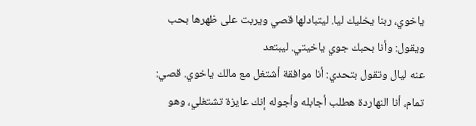ياخوي، ربنا يخليك ليا. ليتبادلها قصي ويربت على ظهرها بحب ويقول: وأنا بحبك جوي ياخيتي. ليبتعد
عنه ليال وتقول بتحدي: أنا موافقة أشتغل مع مالك ياخوي. قصي: تمام، أنا النهاردة هطلب أجابله وأجوله إنك عايزة تشتغلي، وهو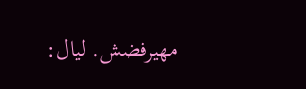مهيرفضش. ليال: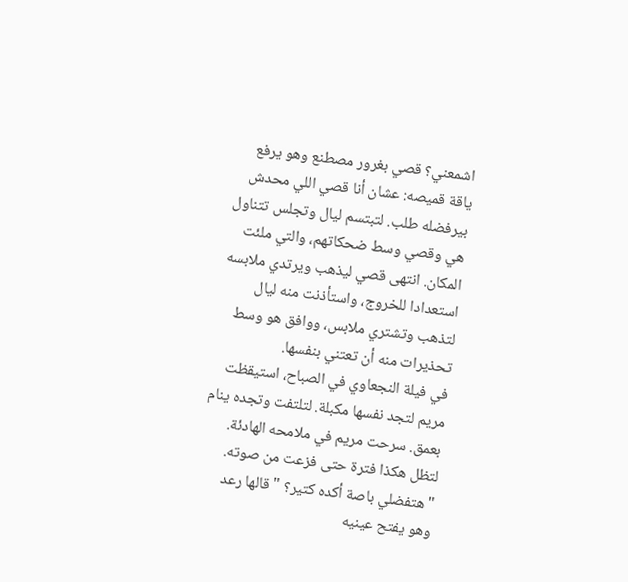اشمعني؟ قصي بغرور مصطنع وهو يرفع ياقة قميصه: عشان أنا قصي اللي محدش بيرفضله طلب. لتبتسم ليال وتجلس تتناول هي وقصي وسط ضحكاتهم، والتي ملئت المكان. انتهى قصي ليذهب ويرتدي ملابسه استعدادا للخروج، واستأذنت منه ليال لتذهب وتشتري ملابس، ووافق هو وسط تحذيرات منه أن تعتني بنفسها.
في فيلة النجعاوي في الصباح، استيقظت مريم لتجد نفسها مكبلة. لتلتفت وتجده ينام بعمق. سرحت مريم في ملامحه الهادئة. لتظل هكذا فترة حتى فزعت من صوته. "هتفضلي باصة أكده كتير؟ " قالها رعد وهو يفتح عينيه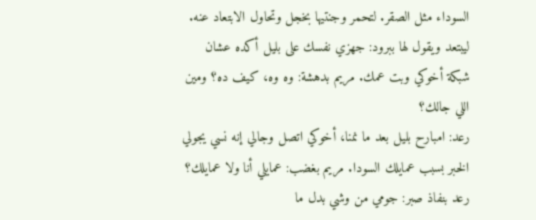السوداء مثل الصقر. لتحمر وجنتيها بخجل وتحاول الابتعاد عنه. ليبتعد ويقول لها ببرود: جهزي نفسك على بليل أكده عشان شبكة أخوكي وبت عمك. مريم بدهشة: وه وه، كيف ده؟ ومين اللي جالك؟
رعد: امبارح بليل بعد ما نمنا، أخوكي اتصل وجالي إنه نسي يجولي الخبر بسبب عمايلك السودا. مريم بغضب: عمايلي أنا ولا عمايلك؟ رعد بنفاذ صبر: جومي من وشي بدل ما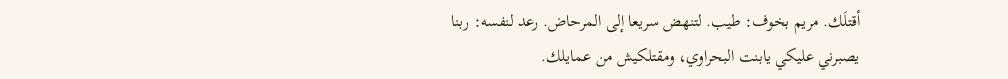أقتلَك. مريم بخوف: طيب. لتنهض سريعا إلى المرحاض. رعد لنفسه: ربنا يصبرني عليكي يابنت البحراوي، ومقتلكيش من عمايلك.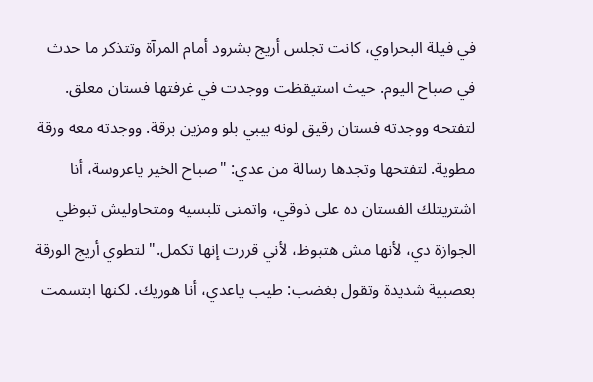في فيلة البحراوي، كانت تجلس أريج بشرود أمام المرآة وتتذكر ما حدث في صباح اليوم. حيث استيقظت ووجدت في غرفتها فستان معلق. لتفتحه ووجدته فستان رقيق لونه بيبي بلو ومزين برقة. ووجدته معه ورقة مطوية. لتفتحها وتجدها رسالة من عدي: "صباح الخير ياعروسة، أنا اشتريتلك الفستان ده على ذوقي، واتمنى تلبسيه ومتحاوليش تبوظي الجوازة دي، لأنها مش هتبوظ، لأني قررت إنها تكمل." لتطوي أريج الورقة
بعصبية شديدة وتقول بغضب: طيب ياعدي، أنا هوريك. لكنها ابتسمت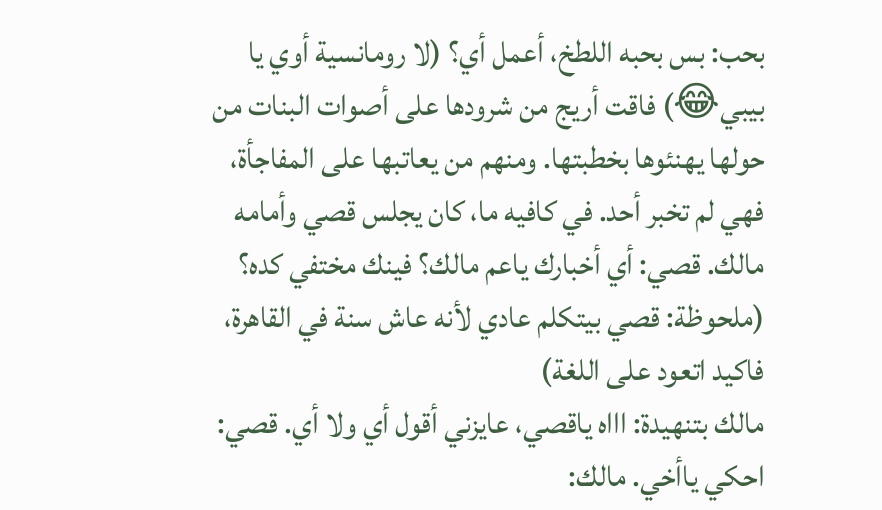بحب: بس بحبه اللطخ، أعمل أي؟ (لا رومانسية أوي يا بيبي😂) فاقت أريج من شرودها على أصوات البنات من حولها يهنئوها بخطبتها. ومنهم من يعاتبها على المفاجأة، فهي لم تخبر أحد. في كافيه ما، كان يجلس قصي وأمامه مالك. قصي: أي أخبارك ياعم مالك؟ فينك مختفي كده؟ (ملحوظة: قصي بيتكلم عادي لأنه عاش سنة في القاهرة، فاكيد اتعود على اللغة)
مالك بتنهيدة: اااه ياقصي، عايزني أقول أي ولا أي. قصي: احكي ياأخي. مالك: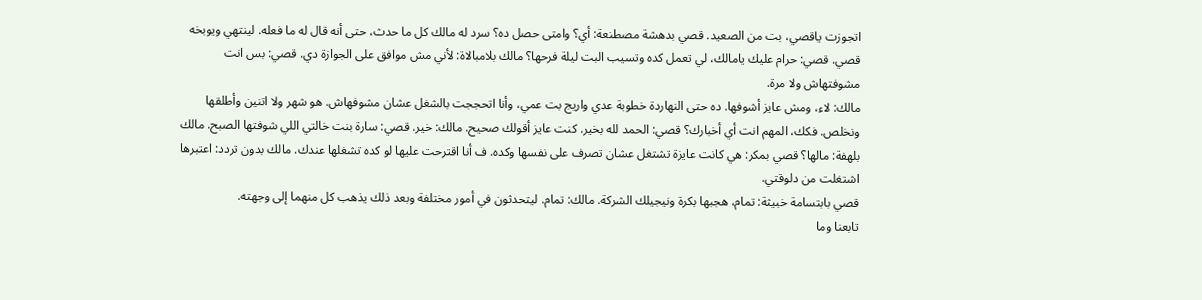اتجوزت ياقصي، بت من الصعيد. قصي بدهشة مصطنعة: أي؟ وامتى حصل ده؟ سرد له مالك كل ما حدث، حتى أنه قال له ما فعله. لينتهي ويوبخه قصي. قصي: حرام عليك يامالك، لي تعمل كده وتسيب البت ليلة فرحها؟ مالك بلامبالاة: لأني مش موافق على الجوازة دي. قصي: بس انت مشوفتهاش ولا مرة.
مالك: لاء، ومش عايز أشوفها. ده حتى النهاردة خطوبة عدي واريج بت عمي، وأنا اتحججت بالشغل عشان مشوفهاش. هو شهر ولا اتنين وأطلقها ونخلص. فكك، المهم انت أي أخبارك؟ قصي: الحمد لله بخير. كنت عايز أقولك صحيح. مالك: خير. قصي: سارة بنت خالتي اللي شوفتها الصبح. مالك بلهفة: مالها؟ قصي بمكر: هي كانت عايزة تشتغل عشان تصرف على نفسها وكده. ف أنا اقترحت عليها لو كده تشغلها عندك. مالك بدون تردد: اعتبرها اشتغلت من دلوقتي.
قصي بابتسامة خبيثة: تمام، هجبها بكرة ونيجيلك الشركة. مالك: تمام. ليتحدثون في أمور مختلفة وبعد ذلك يذهب كل منهما إلى وجهته.
تابعنا وما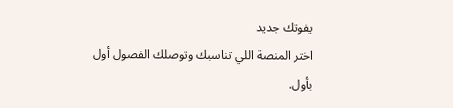يفوتك جديد
اختر المنصة اللي تناسبك وتوصلك الفصول أول بأول.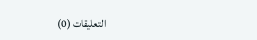التعليقات (0)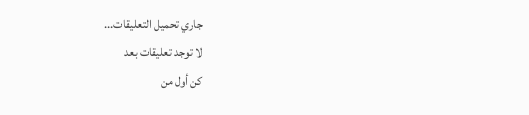جاري تحميل التعليقات...
لا توجد تعليقات بعد
كن أول من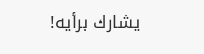يشارك برأيه!